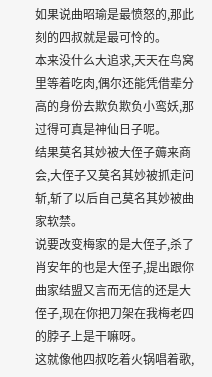如果说曲昭瑜是最愤怒的,那此刻的四叔就是最可怜的。
本来没什么大追求,天天在鸟窝里等着吃肉,偶尔还能凭借辈分高的身份去欺负欺负小鸾妖,那过得可真是神仙日子呢。
结果莫名其妙被大侄子薅来商会,大侄子又莫名其妙被抓走问斩,斩了以后自己莫名其妙被曲家软禁。
说要改变梅家的是大侄子,杀了肖安年的也是大侄子,提出跟你曲家结盟又言而无信的还是大侄子,现在你把刀架在我梅老四的脖子上是干嘛呀。
这就像他四叔吃着火锅唱着歌,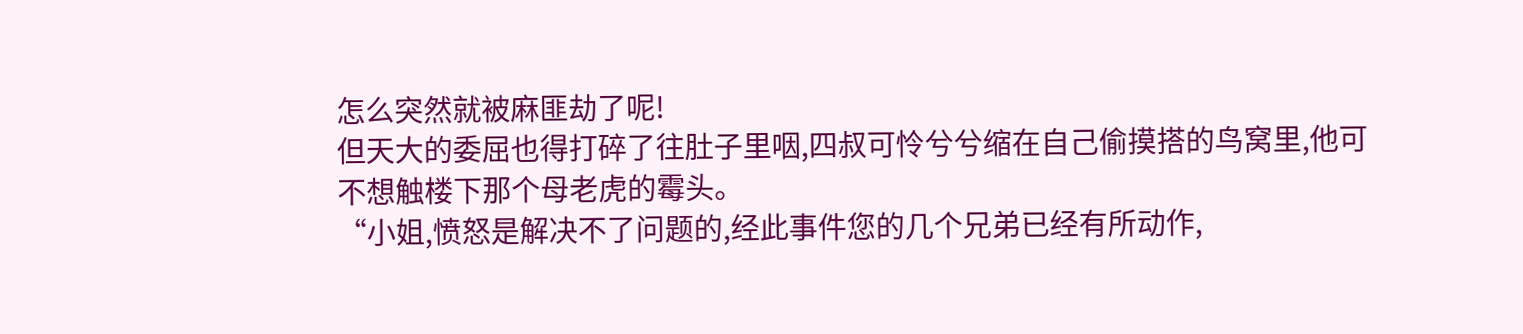怎么突然就被麻匪劫了呢!
但天大的委屈也得打碎了往肚子里咽,四叔可怜兮兮缩在自己偷摸搭的鸟窝里,他可不想触楼下那个母老虎的霉头。
“小姐,愤怒是解决不了问题的,经此事件您的几个兄弟已经有所动作,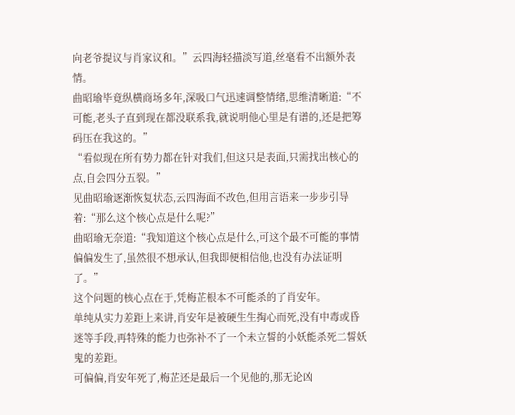向老爷提议与肖家议和。”云四海轻描淡写道,丝毫看不出额外表情。
曲昭瑜毕竟纵横商场多年,深吸口气迅速调整情绪,思维清晰道:“不可能,老头子直到现在都没联系我,就说明他心里是有谱的,还是把筹码压在我这的。”
“看似现在所有势力都在针对我们,但这只是表面,只需找出核心的点,自会四分五裂。”
见曲昭瑜逐渐恢复状态,云四海面不改色,但用言语来一步步引导着:“那么这个核心点是什么呢?”
曲昭瑜无奈道:“我知道这个核心点是什么,可这个最不可能的事情偏偏发生了,虽然很不想承认,但我即便相信他,也没有办法证明了。”
这个问题的核心点在于,凭梅芷根本不可能杀的了肖安年。
单纯从实力差距上来讲,肖安年是被硬生生掏心而死,没有中毒或昏迷等手段,再特殊的能力也弥补不了一个未立誓的小妖能杀死二誓妖鬼的差距。
可偏偏,肖安年死了,梅芷还是最后一个见他的,那无论凶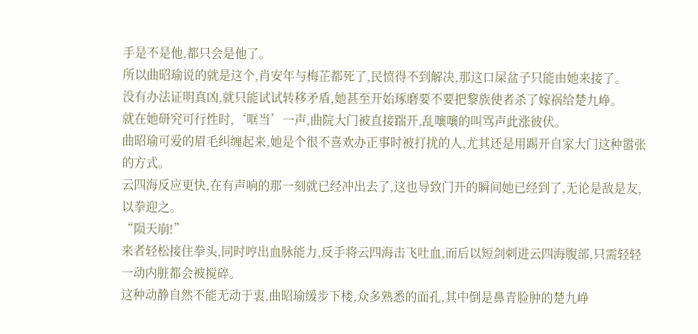手是不是他,都只会是他了。
所以曲昭瑜说的就是这个,肖安年与梅芷都死了,民愤得不到解决,那这口屎盆子只能由她来接了。
没有办法证明真凶,就只能试试转移矛盾,她甚至开始琢磨要不要把黎族使者杀了嫁祸给楚九峥。
就在她研究可行性时,‘哐当’一声,曲院大门被直接踹开,乱嚷嚷的叫骂声此涨彼伏。
曲昭瑜可爱的眉毛纠缠起来,她是个很不喜欢办正事时被打扰的人,尤其还是用踢开自家大门这种嚣张的方式。
云四海反应更快,在有声响的那一刻就已经冲出去了,这也导致门开的瞬间她已经到了,无论是敌是友,以拳迎之。
“陨天崩!”
来者轻松接住拳头,同时哼出血脉能力,反手将云四海击飞吐血,而后以短剑刺进云四海腹部,只需轻轻一动内脏都会被搅碎。
这种动静自然不能无动于衷,曲昭瑜缓步下楼,众多熟悉的面孔,其中倒是鼻青脸肿的楚九峥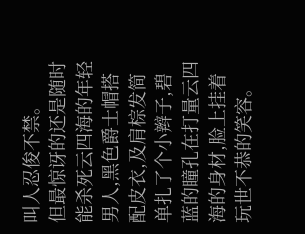叫人忍俊不禁。
但最惊讶的还是随时能杀死云四海的年轻男人,黑色爵士帽搭配皮衣,及肩棕发简单扎了个小辫子,碧蓝的瞳孔在打量云四海的身材,脸上挂着玩世不恭的笑容。